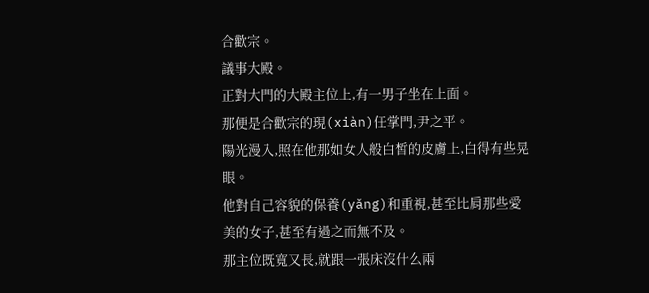合歡宗。
議事大殿。
正對大門的大殿主位上,有一男子坐在上面。
那便是合歡宗的現(xiàn)任掌門,尹之平。
陽光漫入,照在他那如女人般白皙的皮膚上,白得有些晃眼。
他對自己容貌的保養(yǎng)和重視,甚至比肩那些愛美的女子,甚至有過之而無不及。
那主位既寬又長,就跟一張床沒什么兩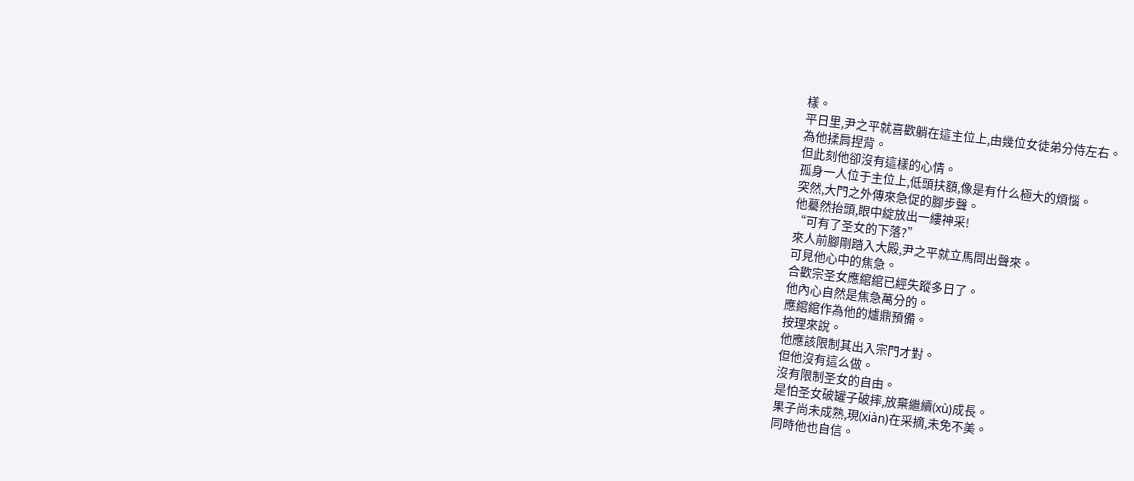樣。
平日里,尹之平就喜歡躺在這主位上,由幾位女徒弟分侍左右。
為他揉肩捏背。
但此刻他卻沒有這樣的心情。
孤身一人位于主位上,低頭扶額,像是有什么極大的煩惱。
突然,大門之外傳來急促的腳步聲。
他驀然抬頭,眼中綻放出一縷神采!
“可有了圣女的下落?”
來人前腳剛踏入大殿,尹之平就立馬問出聲來。
可見他心中的焦急。
合歡宗圣女應綰綰已經失蹤多日了。
他內心自然是焦急萬分的。
應綰綰作為他的爐鼎預備。
按理來說。
他應該限制其出入宗門才對。
但他沒有這么做。
沒有限制圣女的自由。
是怕圣女破罐子破摔,放棄繼續(xù)成長。
果子尚未成熟,現(xiàn)在采摘,未免不美。
同時他也自信。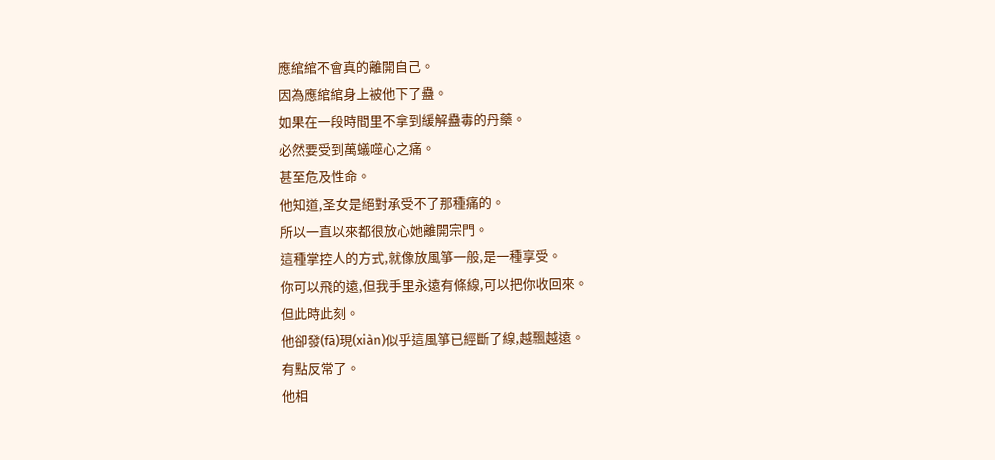應綰綰不會真的離開自己。
因為應綰綰身上被他下了蠱。
如果在一段時間里不拿到緩解蠱毒的丹藥。
必然要受到萬蟻噬心之痛。
甚至危及性命。
他知道,圣女是絕對承受不了那種痛的。
所以一直以來都很放心她離開宗門。
這種掌控人的方式,就像放風箏一般,是一種享受。
你可以飛的遠,但我手里永遠有條線,可以把你收回來。
但此時此刻。
他卻發(fā)現(xiàn)似乎這風箏已經斷了線,越飄越遠。
有點反常了。
他相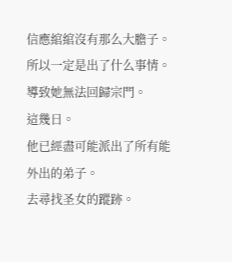信應綰綰沒有那么大膽子。
所以一定是出了什么事情。
導致她無法回歸宗門。
這幾日。
他已經盡可能派出了所有能外出的弟子。
去尋找圣女的蹤跡。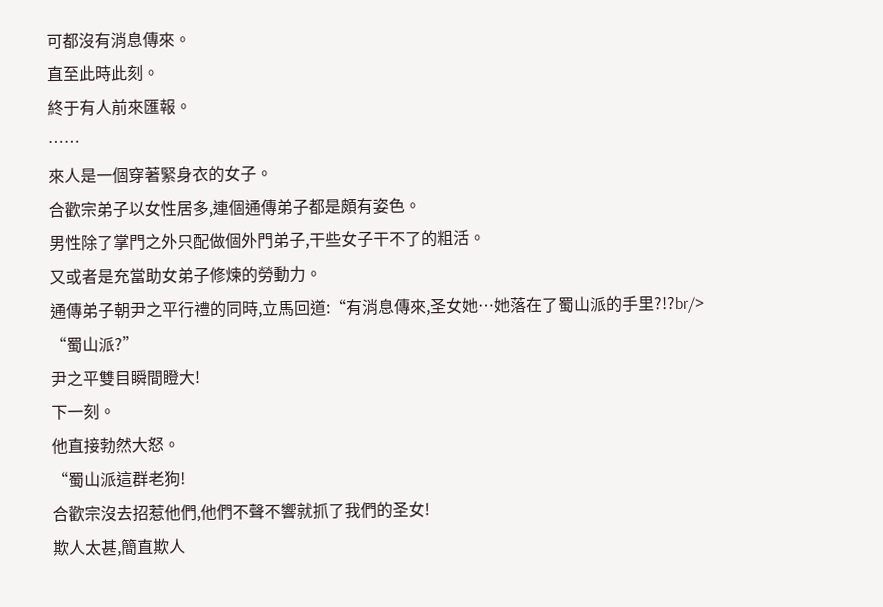可都沒有消息傳來。
直至此時此刻。
終于有人前來匯報。
……
來人是一個穿著緊身衣的女子。
合歡宗弟子以女性居多,連個通傳弟子都是頗有姿色。
男性除了掌門之外只配做個外門弟子,干些女子干不了的粗活。
又或者是充當助女弟子修煉的勞動力。
通傳弟子朝尹之平行禮的同時,立馬回道:“有消息傳來,圣女她…她落在了蜀山派的手里?!?br/>
“蜀山派?”
尹之平雙目瞬間瞪大!
下一刻。
他直接勃然大怒。
“蜀山派這群老狗!
合歡宗沒去招惹他們,他們不聲不響就抓了我們的圣女!
欺人太甚,簡直欺人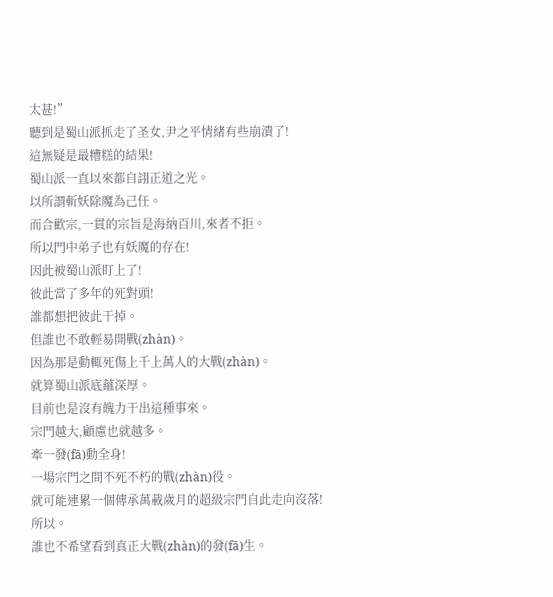太甚!”
聽到是蜀山派抓走了圣女,尹之平情緒有些崩潰了!
這無疑是最糟糕的結果!
蜀山派一直以來都自詡正道之光。
以所謂斬妖除魔為己任。
而合歡宗,一貫的宗旨是海納百川,來者不拒。
所以門中弟子也有妖魔的存在!
因此被蜀山派盯上了!
彼此當了多年的死對頭!
誰都想把彼此干掉。
但誰也不敢輕易開戰(zhàn)。
因為那是動輒死傷上千上萬人的大戰(zhàn)。
就算蜀山派底蘊深厚。
目前也是沒有魄力干出這種事來。
宗門越大,顧慮也就越多。
牽一發(fā)動全身!
一場宗門之間不死不朽的戰(zhàn)役。
就可能連累一個傳承萬載歲月的超級宗門自此走向沒落!
所以。
誰也不希望看到真正大戰(zhàn)的發(fā)生。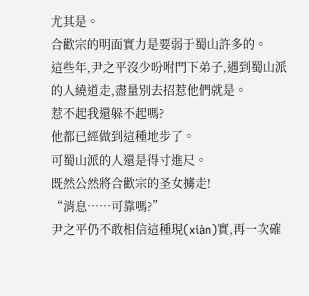尤其是。
合歡宗的明面實力是要弱于蜀山許多的。
這些年,尹之平沒少吩咐門下弟子,遇到蜀山派的人繞道走,盡量別去招惹他們就是。
惹不起我還躲不起嗎?
他都已經做到這種地步了。
可蜀山派的人還是得寸進尺。
既然公然將合歡宗的圣女擄走!
“消息……可靠嗎?”
尹之平仍不敢相信這種現(xiàn)實,再一次確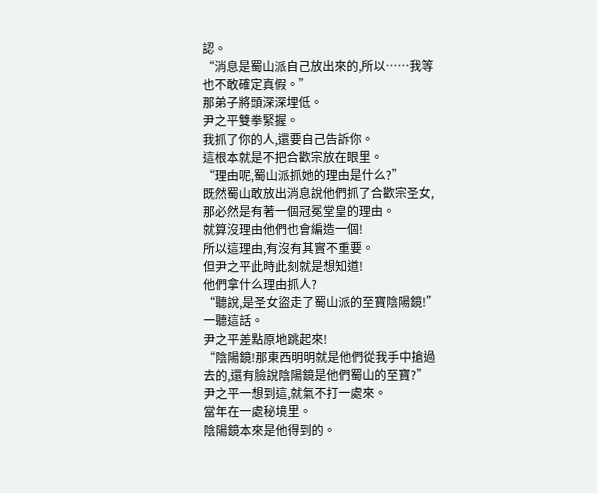認。
“消息是蜀山派自己放出來的,所以……我等也不敢確定真假。”
那弟子將頭深深埋低。
尹之平雙拳緊握。
我抓了你的人,還要自己告訴你。
這根本就是不把合歡宗放在眼里。
“理由呢,蜀山派抓她的理由是什么?”
既然蜀山敢放出消息說他們抓了合歡宗圣女,那必然是有著一個冠冕堂皇的理由。
就算沒理由他們也會編造一個!
所以這理由,有沒有其實不重要。
但尹之平此時此刻就是想知道!
他們拿什么理由抓人?
“聽說,是圣女盜走了蜀山派的至寶陰陽鏡!”
一聽這話。
尹之平差點原地跳起來!
“陰陽鏡!那東西明明就是他們從我手中搶過去的,還有臉說陰陽鏡是他們蜀山的至寶?”
尹之平一想到這,就氣不打一處來。
當年在一處秘境里。
陰陽鏡本來是他得到的。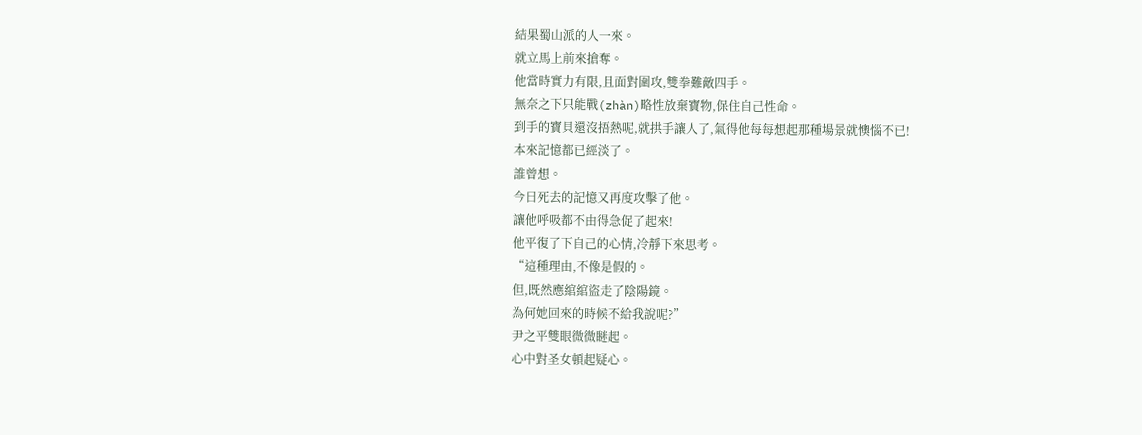結果蜀山派的人一來。
就立馬上前來搶奪。
他當時實力有限,且面對圍攻,雙拳難敵四手。
無奈之下只能戰(zhàn)略性放棄寶物,保住自己性命。
到手的寶貝還沒捂熱呢,就拱手讓人了,氣得他每每想起那種場景就懊惱不已!
本來記憶都已經淡了。
誰曾想。
今日死去的記憶又再度攻擊了他。
讓他呼吸都不由得急促了起來!
他平復了下自己的心情,冷靜下來思考。
“這種理由,不像是假的。
但,既然應綰綰盜走了陰陽鏡。
為何她回來的時候不給我說呢?”
尹之平雙眼微微瞇起。
心中對圣女頓起疑心。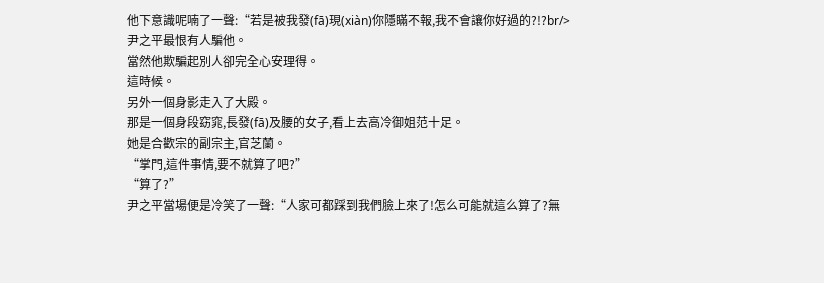他下意識呢喃了一聲:“若是被我發(fā)現(xiàn)你隱瞞不報,我不會讓你好過的?!?br/>
尹之平最恨有人騙他。
當然他欺騙起別人卻完全心安理得。
這時候。
另外一個身影走入了大殿。
那是一個身段窈窕,長發(fā)及腰的女子,看上去高冷御姐范十足。
她是合歡宗的副宗主,官芝蘭。
“掌門,這件事情,要不就算了吧?”
“算了?”
尹之平當場便是冷笑了一聲:“人家可都踩到我們臉上來了!怎么可能就這么算了?無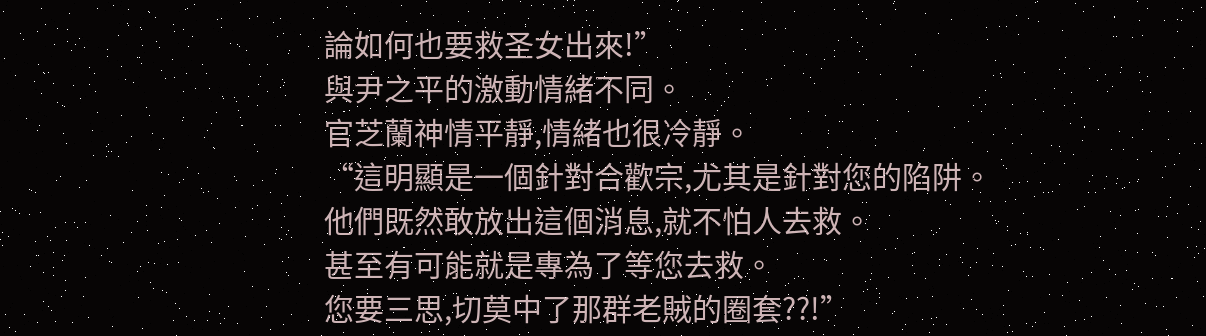論如何也要救圣女出來!”
與尹之平的激動情緒不同。
官芝蘭神情平靜,情緒也很冷靜。
“這明顯是一個針對合歡宗,尤其是針對您的陷阱。
他們既然敢放出這個消息,就不怕人去救。
甚至有可能就是專為了等您去救。
您要三思,切莫中了那群老賊的圈套??!”